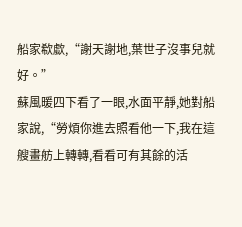船家欷歔,“謝天謝地,葉世子沒事兒就好。”
蘇風暖四下看了一眼,水面平靜,她對船家說,“勞煩你進去照看他一下,我在這艘畫舫上轉轉,看看可有其餘的活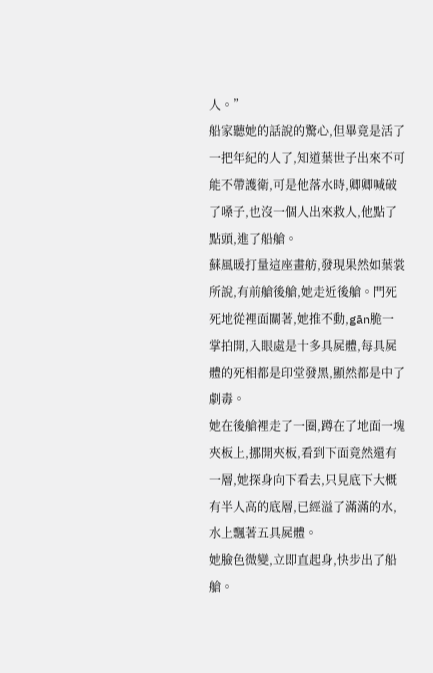人。”
船家聽她的話說的驚心,但畢竟是活了一把年紀的人了,知道葉世子出來不可能不帶護衛,可是他落水時,卿卿喊破了嗓子,也沒一個人出來救人,他點了點頭,進了船艙。
蘇風暖打量這座畫舫,發現果然如葉裳所說,有前艙後艙,她走近後艙。門死死地從裡面關著,她推不動,gān脆一掌拍開,入眼處是十多具屍體,每具屍體的死相都是印堂發黑,顯然都是中了劇毒。
她在後艙裡走了一圈,蹲在了地面一塊夾板上,挪開夾板,看到下面竟然還有一層,她探身向下看去,只見底下大概有半人高的底層,已經溢了滿滿的水,水上飄著五具屍體。
她臉色微變,立即直起身,快步出了船艙。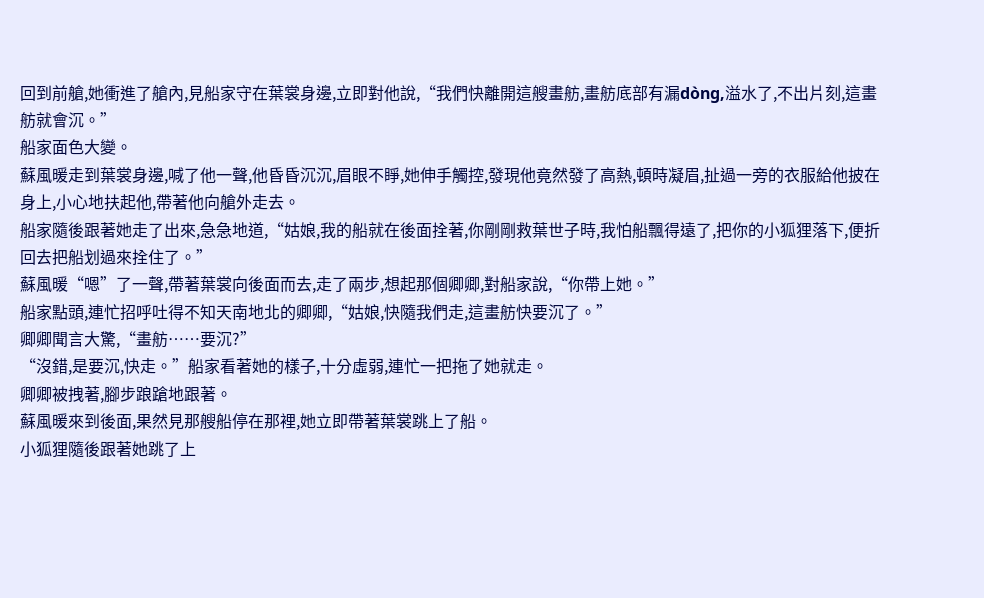回到前艙,她衝進了艙內,見船家守在葉裳身邊,立即對他說,“我們快離開這艘畫舫,畫舫底部有漏dòng,溢水了,不出片刻,這畫舫就會沉。”
船家面色大變。
蘇風暖走到葉裳身邊,喊了他一聲,他昏昏沉沉,眉眼不睜,她伸手觸控,發現他竟然發了高熱,頓時凝眉,扯過一旁的衣服給他披在身上,小心地扶起他,帶著他向艙外走去。
船家隨後跟著她走了出來,急急地道,“姑娘,我的船就在後面拴著,你剛剛救葉世子時,我怕船飄得遠了,把你的小狐狸落下,便折回去把船划過來拴住了。”
蘇風暖“嗯”了一聲,帶著葉裳向後面而去,走了兩步,想起那個卿卿,對船家說,“你帶上她。”
船家點頭,連忙招呼吐得不知天南地北的卿卿,“姑娘,快隨我們走,這畫舫快要沉了。”
卿卿聞言大驚,“畫舫……要沉?”
“沒錯,是要沉,快走。”船家看著她的樣子,十分虛弱,連忙一把拖了她就走。
卿卿被拽著,腳步踉蹌地跟著。
蘇風暖來到後面,果然見那艘船停在那裡,她立即帶著葉裳跳上了船。
小狐狸隨後跟著她跳了上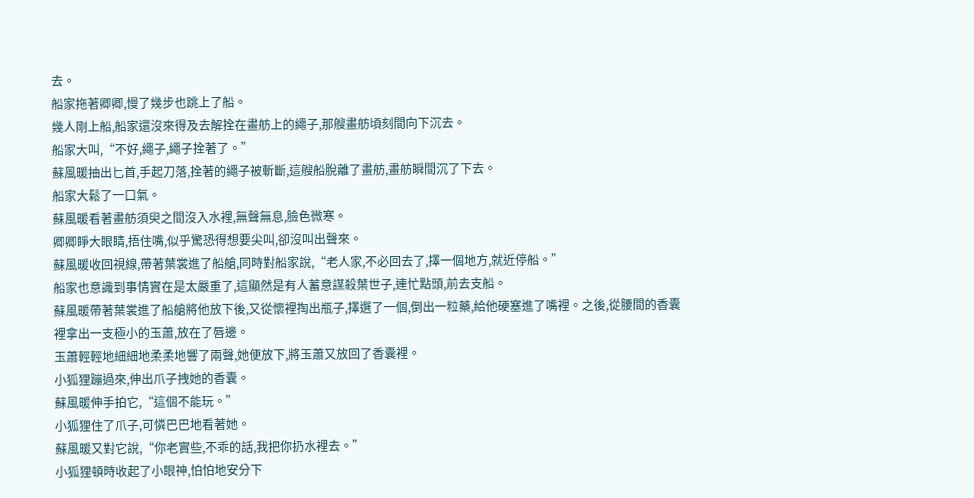去。
船家拖著卿卿,慢了幾步也跳上了船。
幾人剛上船,船家還沒來得及去解拴在畫舫上的繩子,那艘畫舫頃刻間向下沉去。
船家大叫,“不好,繩子,繩子拴著了。”
蘇風暖抽出匕首,手起刀落,拴著的繩子被斬斷,這艘船脫離了畫舫,畫舫瞬間沉了下去。
船家大鬆了一口氣。
蘇風暖看著畫舫須臾之間沒入水裡,無聲無息,臉色微寒。
卿卿睜大眼睛,捂住嘴,似乎驚恐得想要尖叫,卻沒叫出聲來。
蘇風暖收回視線,帶著葉裳進了船艙,同時對船家說,“老人家,不必回去了,擇一個地方,就近停船。”
船家也意識到事情實在是太嚴重了,這顯然是有人蓄意謀殺葉世子,連忙點頭,前去支船。
蘇風暖帶著葉裳進了船艙將他放下後,又從懷裡掏出瓶子,擇選了一個,倒出一粒藥,給他硬塞進了嘴裡。之後,從腰間的香囊裡拿出一支極小的玉蕭,放在了唇邊。
玉蕭輕輕地細細地柔柔地響了兩聲,她便放下,將玉蕭又放回了香囊裡。
小狐狸蹦過來,伸出爪子拽她的香囊。
蘇風暖伸手拍它,“這個不能玩。”
小狐狸住了爪子,可憐巴巴地看著她。
蘇風暖又對它說,“你老實些,不乖的話,我把你扔水裡去。”
小狐狸頓時收起了小眼神,怕怕地安分下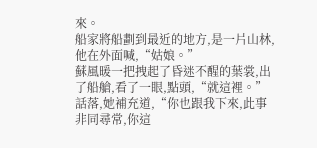來。
船家將船劃到最近的地方,是一片山林,他在外面喊,“姑娘。”
蘇風暖一把拽起了昏迷不醒的葉裳,出了船艙,看了一眼,點頭,“就這裡。”話落,她補充道,“你也跟我下來,此事非同尋常,你這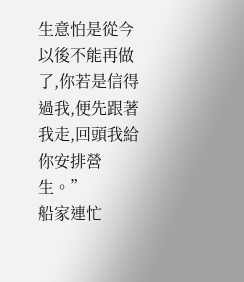生意怕是從今以後不能再做了,你若是信得過我,便先跟著我走,回頭我給你安排營生。”
船家連忙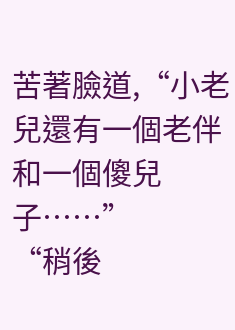苦著臉道,“小老兒還有一個老伴和一個傻兒子……”
“稍後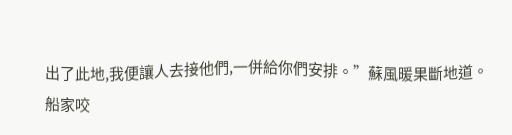出了此地,我便讓人去接他們,一併給你們安排。”蘇風暖果斷地道。
船家咬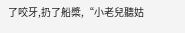了咬牙,扔了船槳,“小老兒聽姑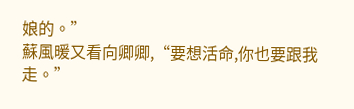娘的。”
蘇風暖又看向卿卿,“要想活命,你也要跟我走。”